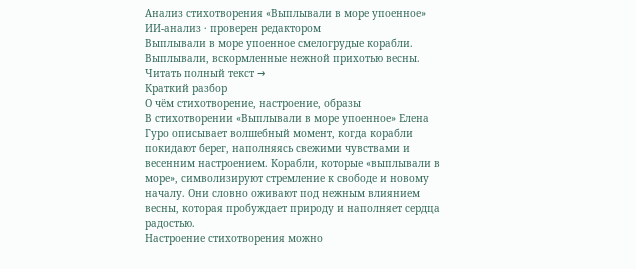Анализ стихотворения «Выплывали в море упоенное»
ИИ-анализ · проверен редактором
Выплывали в море упоенное смелогрудые корабли. Выплывали, вскормленные нежной прихотью весны.
Читать полный текст →
Краткий разбор
О чём стихотворение, настроение, образы
В стихотворении «Выплывали в море упоенное» Елена Гуро описывает волшебный момент, когда корабли покидают берег, наполняясь свежими чувствами и весенним настроением. Корабли, которые «выплывали в море», символизируют стремление к свободе и новому началу. Они словно оживают под нежным влиянием весны, которая пробуждает природу и наполняет сердца радостью.
Настроение стихотворения можно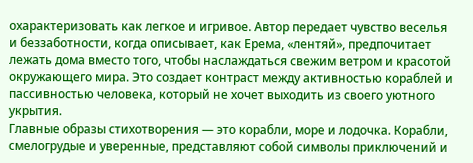охарактеризовать как легкое и игривое. Автор передает чувство веселья и беззаботности, когда описывает, как Ерема, «лентяй», предпочитает лежать дома вместо того, чтобы наслаждаться свежим ветром и красотой окружающего мира. Это создает контраст между активностью кораблей и пассивностью человека, который не хочет выходить из своего уютного укрытия.
Главные образы стихотворения — это корабли, море и лодочка. Корабли, смелогрудые и уверенные, представляют собой символы приключений и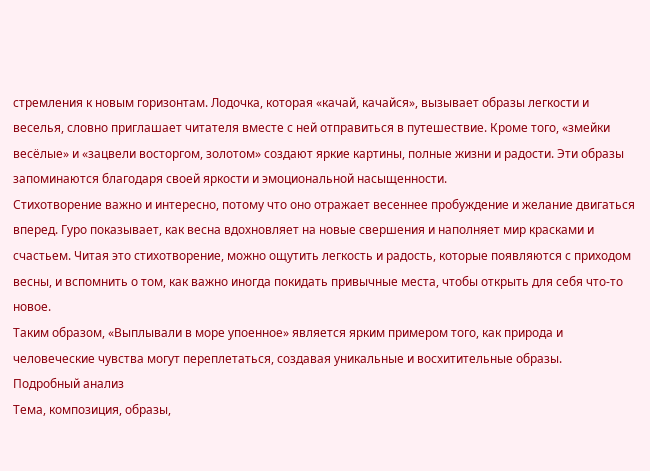стремления к новым горизонтам. Лодочка, которая «качай, качайся», вызывает образы легкости и веселья, словно приглашает читателя вместе с ней отправиться в путешествие. Кроме того, «змейки весёлые» и «зацвели восторгом, золотом» создают яркие картины, полные жизни и радости. Эти образы запоминаются благодаря своей яркости и эмоциональной насыщенности.
Стихотворение важно и интересно, потому что оно отражает весеннее пробуждение и желание двигаться вперед. Гуро показывает, как весна вдохновляет на новые свершения и наполняет мир красками и счастьем. Читая это стихотворение, можно ощутить легкость и радость, которые появляются с приходом весны, и вспомнить о том, как важно иногда покидать привычные места, чтобы открыть для себя что-то новое.
Таким образом, «Выплывали в море упоенное» является ярким примером того, как природа и человеческие чувства могут переплетаться, создавая уникальные и восхитительные образы.
Подробный анализ
Тема, композиция, образы,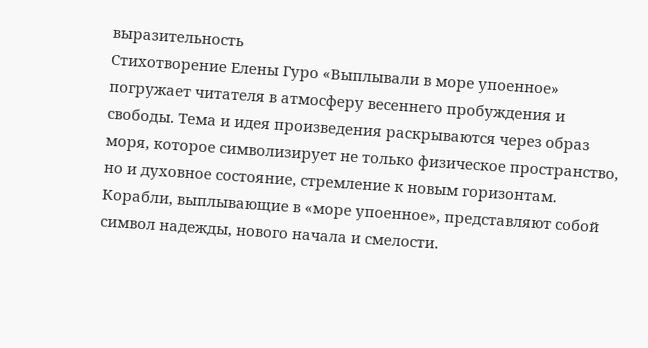выразительность
Стихотворение Елены Гуро «Выплывали в море упоенное» погружает читателя в атмосферу весеннего пробуждения и свободы. Тема и идея произведения раскрываются через образ моря, которое символизирует не только физическое пространство, но и духовное состояние, стремление к новым горизонтам. Корабли, выплывающие в «море упоенное», представляют собой символ надежды, нового начала и смелости.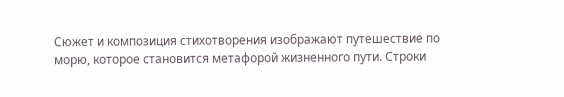Сюжет и композиция стихотворения изображают путешествие по морю, которое становится метафорой жизненного пути. Строки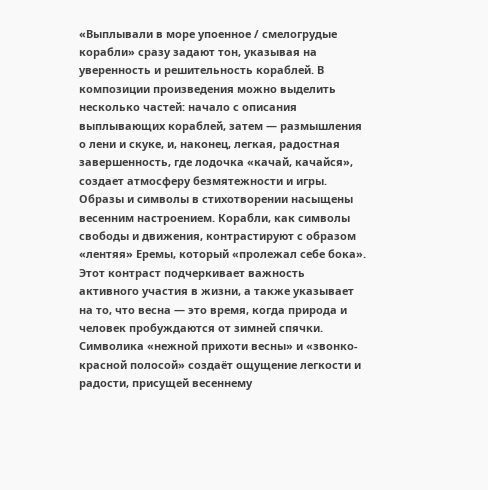«Выплывали в море упоенное / смелогрудые корабли» сразу задают тон, указывая на уверенность и решительность кораблей. В композиции произведения можно выделить несколько частей: начало с описания выплывающих кораблей, затем — размышления о лени и скуке, и, наконец, легкая, радостная завершенность, где лодочка «качай, качайся», создает атмосферу безмятежности и игры.
Образы и символы в стихотворении насыщены весенним настроением. Корабли, как символы свободы и движения, контрастируют с образом «лентяя» Еремы, который «пролежал себе бока». Этот контраст подчеркивает важность активного участия в жизни, а также указывает на то, что весна — это время, когда природа и человек пробуждаются от зимней спячки. Символика «нежной прихоти весны» и «звонко-красной полосой» создаёт ощущение легкости и радости, присущей весеннему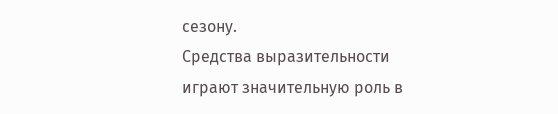сезону.
Средства выразительности играют значительную роль в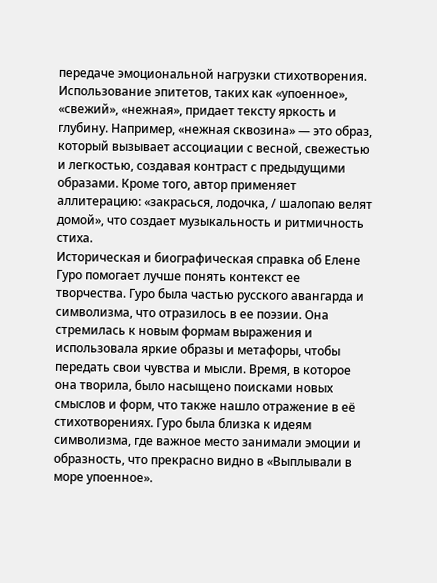передаче эмоциональной нагрузки стихотворения. Использование эпитетов, таких как «упоенное», «свежий», «нежная», придает тексту яркость и глубину. Например, «нежная сквозина» — это образ, который вызывает ассоциации с весной, свежестью и легкостью, создавая контраст с предыдущими образами. Кроме того, автор применяет аллитерацию: «закрасься, лодочка, / шалопаю велят домой», что создает музыкальность и ритмичность стиха.
Историческая и биографическая справка об Елене Гуро помогает лучше понять контекст ее творчества. Гуро была частью русского авангарда и символизма, что отразилось в ее поэзии. Она стремилась к новым формам выражения и использовала яркие образы и метафоры, чтобы передать свои чувства и мысли. Время, в которое она творила, было насыщено поисками новых смыслов и форм, что также нашло отражение в её стихотворениях. Гуро была близка к идеям символизма, где важное место занимали эмоции и образность, что прекрасно видно в «Выплывали в море упоенное».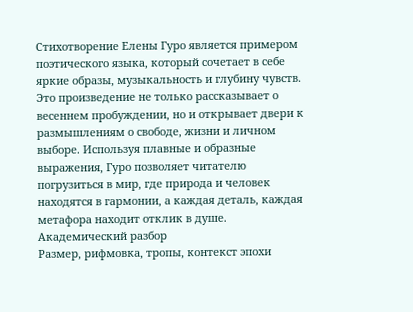Стихотворение Елены Гуро является примером поэтического языка, который сочетает в себе яркие образы, музыкальность и глубину чувств. Это произведение не только рассказывает о весеннем пробуждении, но и открывает двери к размышлениям о свободе, жизни и личном выборе. Используя плавные и образные выражения, Гуро позволяет читателю погрузиться в мир, где природа и человек находятся в гармонии, а каждая деталь, каждая метафора находит отклик в душе.
Академический разбор
Размер, рифмовка, тропы, контекст эпохи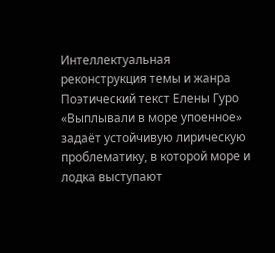Интеллектуальная реконструкция темы и жанра
Поэтический текст Елены Гуро «Выплывали в море упоенное» задаёт устойчивую лирическую проблематику, в которой море и лодка выступают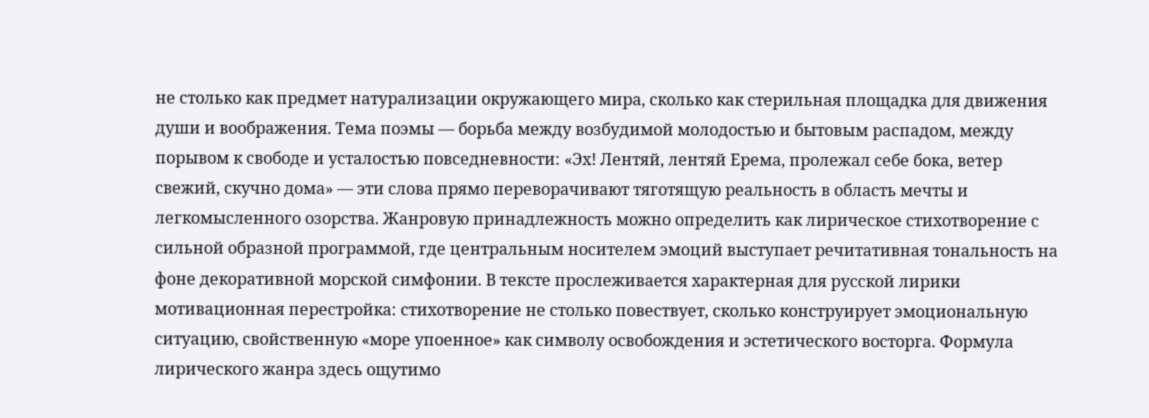не столько как предмет натурализации окружающего мира, сколько как стерильная площадка для движения души и воображения. Тема поэмы — борьба между возбудимой молодостью и бытовым распадом, между порывом к свободе и усталостью повседневности: «Эх! Лентяй, лентяй Ерема, пролежал себе бока, ветер свежий, скучно дома» — эти слова прямо переворачивают тяготящую реальность в область мечты и легкомысленного озорства. Жанровую принадлежность можно определить как лирическое стихотворение с сильной образной программой, где центральным носителем эмоций выступает речитативная тональность на фоне декоративной морской симфонии. В тексте прослеживается характерная для русской лирики мотивационная перестройка: стихотворение не столько повествует, сколько конструирует эмоциональную ситуацию, свойственную «море упоенное» как символу освобождения и эстетического восторга. Формула лирического жанра здесь ощутимо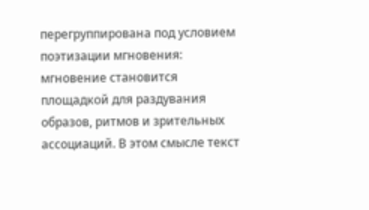перегруппирована под условием поэтизации мгновения: мгновение становится площадкой для раздувания образов, ритмов и зрительных ассоциаций. В этом смысле текст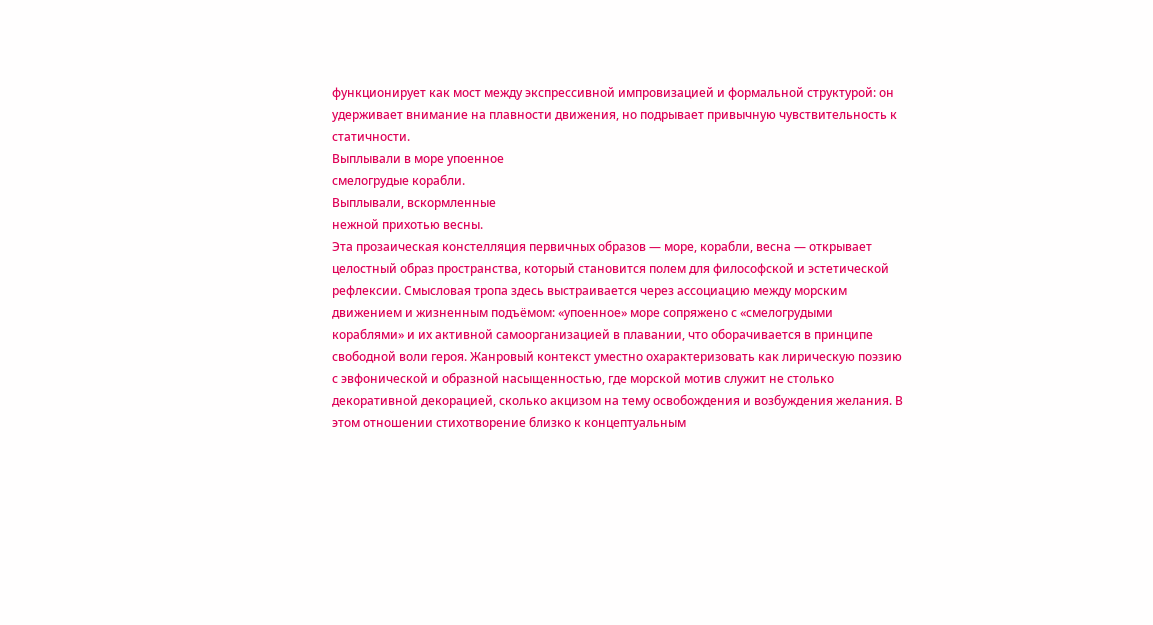функционирует как мост между экспрессивной импровизацией и формальной структурой: он удерживает внимание на плавности движения, но подрывает привычную чувствительность к статичности.
Выплывали в море упоенное
смелогрудые корабли.
Выплывали, вскормленные
нежной прихотью весны.
Эта прозаическая констелляция первичных образов — море, корабли, весна — открывает целостный образ пространства, который становится полем для философской и эстетической рефлексии. Смысловая тропа здесь выстраивается через ассоциацию между морским движением и жизненным подъёмом: «упоенное» море сопряжено с «смелогрудыми кораблями» и их активной самоорганизацией в плавании, что оборачивается в принципе свободной воли героя. Жанровый контекст уместно охарактеризовать как лирическую поэзию с эвфонической и образной насыщенностью, где морской мотив служит не столько декоративной декорацией, сколько акцизом на тему освобождения и возбуждения желания. В этом отношении стихотворение близко к концептуальным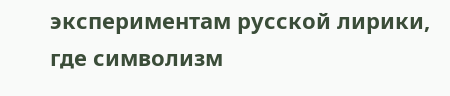экспериментам русской лирики, где символизм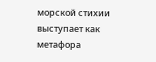морской стихии выступает как метафора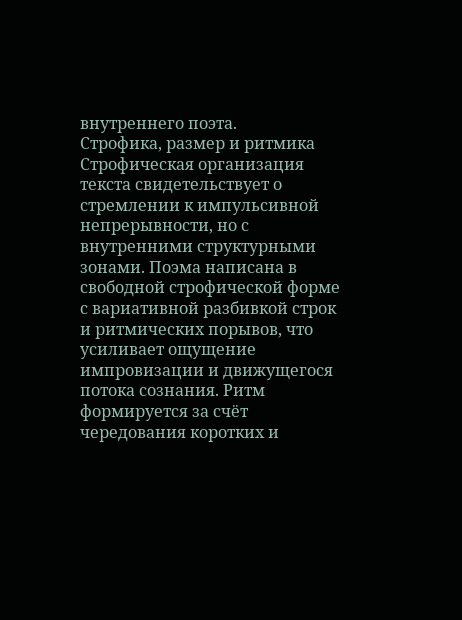внутреннего поэта.
Строфика, размер и ритмика
Строфическая организация текста свидетельствует о стремлении к импульсивной непрерывности, но с внутренними структурными зонами. Поэма написана в свободной строфической форме с вариативной разбивкой строк и ритмических порывов, что усиливает ощущение импровизации и движущегося потока сознания. Ритм формируется за счёт чередования коротких и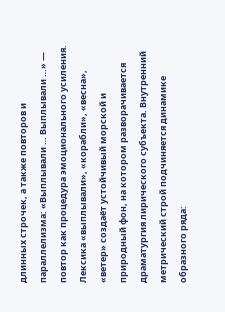длинных строчек, а также повторов и параллелизма: «Выплывали … Выплывали …» — повтор как процедура эмоционального усиления. Лексика «выплывали», «корабли», «весна», «ветер» создаёт устойчивый морской и природный фон, на котором разворачивается драматургия лирического субъекта. Внутренний метрический строй подчиняется динамике образного ряда: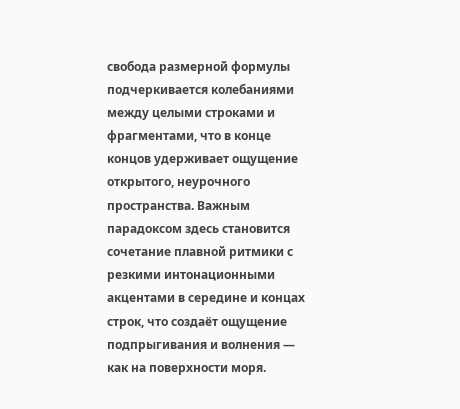свобода размерной формулы подчеркивается колебаниями между целыми строками и фрагментами, что в конце концов удерживает ощущение открытого, неурочного пространства. Важным парадоксом здесь становится сочетание плавной ритмики с резкими интонационными акцентами в середине и концах строк, что создаёт ощущение подпрыгивания и волнения — как на поверхности моря.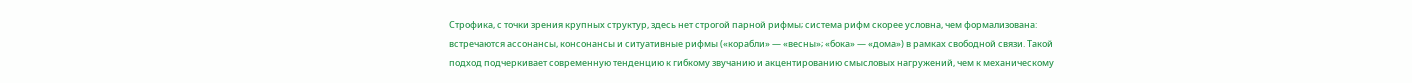Строфика, с точки зрения крупных структур, здесь нет строгой парной рифмы; система рифм скорее условна, чем формализована: встречаются ассонансы, консонансы и ситуативные рифмы («корабли» — «весны»; «бока» — «домa») в рамках свободной связи. Такой подход подчеркивает современную тенденцию к гибкому звучанию и акцентированию смысловых нагружений, чем к механическому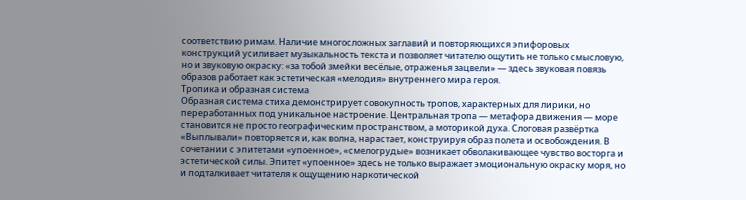соответствию римам. Наличие многосложных заглавий и повторяющихся эпифоровых конструкций усиливает музыкальность текста и позволяет читателю ощутить не только смысловую, но и звуковую окраску: «за тобой змейки весёлые, отраженья зацвели» — здесь звуковая повязь образов работает как эстетическая «мелодия» внутреннего мира героя.
Тропика и образная система
Образная система стиха демонстрирует совокупность тропов, характерных для лирики, но переработанных под уникальное настроение. Центральная тропа — метафора движения — море становится не просто географическим пространством, а моторикой духа. Слоговая развёртка «Выплывали» повторяется и, как волна, нарастает, конструируя образ полета и освобождения. В сочетании с эпитетами «упоенное», «смелогрудые» возникает обволакивающее чувство восторга и эстетической силы. Эпитет «упоенное» здесь не только выражает эмоциональную окраску моря, но и подталкивает читателя к ощущению наркотической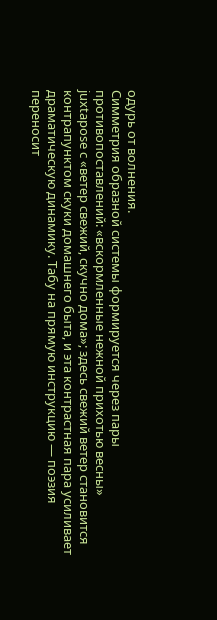одурь от волнения.
Симметрия образной системы формируется через пары противопоставлений: «вскормленные нежной прихотью весны» juxtapose с «ветер свежий, скучно дома»; здесь свежий ветер становится контрапунктом скуки домашнего быта, и эта контрастная пара усиливает драматическую динамику. Табу на прямую инструкцию — поэзия переносит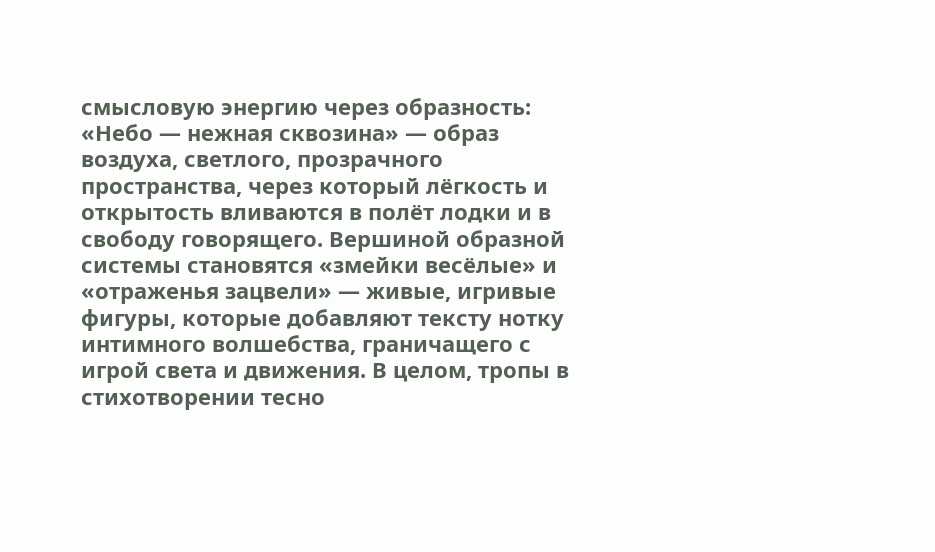смысловую энергию через образность: «Небо — нежная сквозина» — образ воздуха, светлого, прозрачного пространства, через который лёгкость и открытость вливаются в полёт лодки и в свободу говорящего. Вершиной образной системы становятся «змейки весёлые» и «отраженья зацвели» — живые, игривые фигуры, которые добавляют тексту нотку интимного волшебства, граничащего с игрой света и движения. В целом, тропы в стихотворении тесно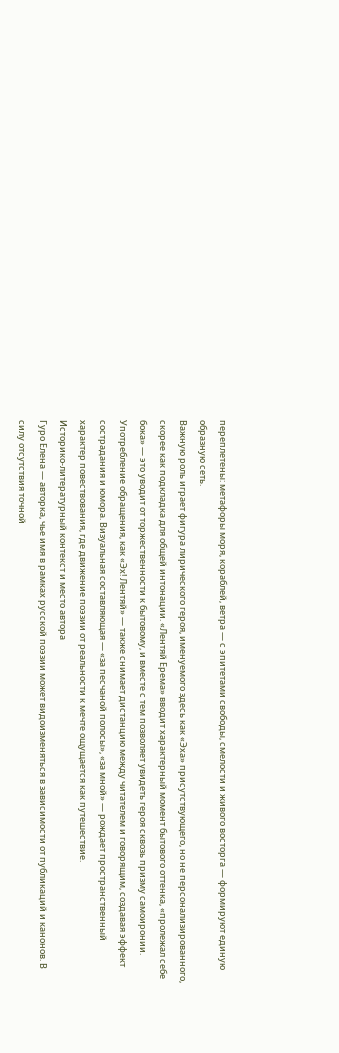переплетены: метафоры моря, кораблей, ветра — с эпитетами свободы, смелости и живого восторга — формируют единую образную сеть.
Важную роль играет фигура лирического героя, именуемого здесь как «Эха» присутствующего, но не персонализированного, скорее как подкладка для общей интонации. «Лентяй Ерема» вводит характерный момент бытового оттенка, «пролежал себе бока» — это уводит от торжественности к бытовому, и вместе с тем позволяет увидеть героя сквозь призму самоиронии. Употребление обращения, как «Эх! Лентяй» — также снимает дистанцию между читателем и говорящим, создавая эффект сострадания и юмора. Визуальная составляющая — «за песчаной полосы», «за мной» — рождает пространственный характер повествования, где движение поэзии от реальности к мечте ощущается как путешествие.
Историко-литературный контекст и место автора
Гуро Елена — авторка, чье имя в рамках русской поэзии может видоизменяться в зависимости от публикаций и канонов. В силу отсутствия точной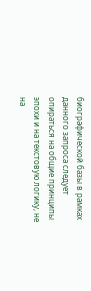биографической базы в рамках данного запроса следует опираться на общие принципы эпохи и на текстовую логику, не на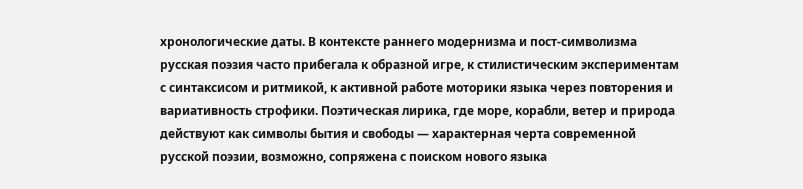хронологические даты. В контексте раннего модернизма и пост-символизма русская поэзия часто прибегала к образной игре, к стилистическим экспериментам с синтаксисом и ритмикой, к активной работе моторики языка через повторения и вариативность строфики. Поэтическая лирика, где море, корабли, ветер и природа действуют как символы бытия и свободы — характерная черта современной русской поэзии, возможно, сопряжена с поиском нового языка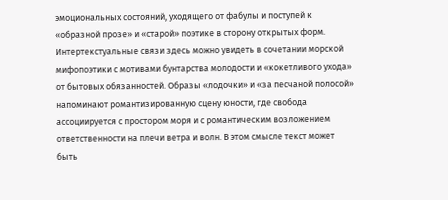эмоциональных состояний, уходящего от фабулы и поступей к «образной прозе» и «старой» поэтике в сторону открытых форм.
Интертекстуальные связи здесь можно увидеть в сочетании морской мифопоэтики с мотивами бунтарства молодости и «кокетливого ухода» от бытовых обязанностей. Образы «лодочки» и «за песчаной полосой» напоминают романтизированную сцену юности, где свобода ассоциируется с простором моря и с романтическим возложением ответственности на плечи ветра и волн. В этом смысле текст может быть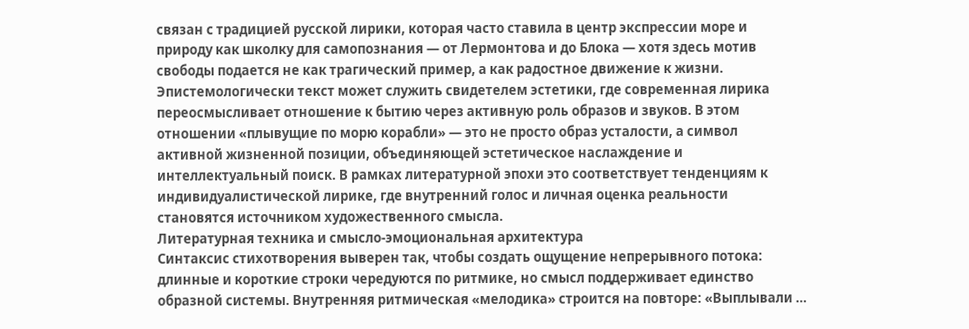связан с традицией русской лирики, которая часто ставила в центр экспрессии море и природу как школку для самопознания — от Лермонтова и до Блока — хотя здесь мотив свободы подается не как трагический пример, а как радостное движение к жизни.
Эпистемологически текст может служить свидетелем эстетики, где современная лирика переосмысливает отношение к бытию через активную роль образов и звуков. В этом отношении «плывущие по морю корабли» — это не просто образ усталости, а символ активной жизненной позиции, объединяющей эстетическое наслаждение и интеллектуальный поиск. В рамках литературной эпохи это соответствует тенденциям к индивидуалистической лирике, где внутренний голос и личная оценка реальности становятся источником художественного смысла.
Литературная техника и смысло-эмоциональная архитектура
Синтаксис стихотворения выверен так, чтобы создать ощущение непрерывного потока: длинные и короткие строки чередуются по ритмике, но смысл поддерживает единство образной системы. Внутренняя ритмическая «мелодика» строится на повторе: «Выплывали …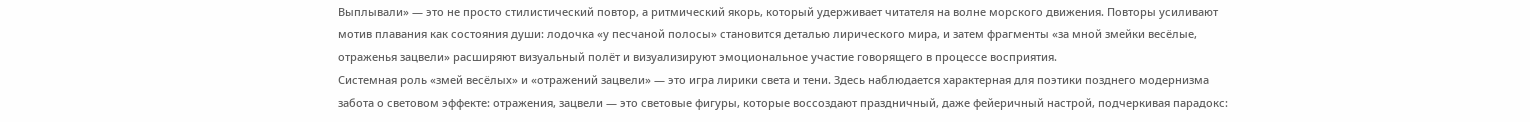Выплывали» — это не просто стилистический повтор, а ритмический якорь, который удерживает читателя на волне морского движения. Повторы усиливают мотив плавания как состояния души: лодочка «у песчаной полосы» становится деталью лирического мира, и затем фрагменты «за мной змейки весёлые, отраженья зацвели» расширяют визуальный полёт и визуализируют эмоциональное участие говорящего в процессе восприятия.
Системная роль «змей весёлых» и «отражений зацвели» — это игра лирики света и тени. Здесь наблюдается характерная для поэтики позднего модернизма забота о световом эффекте: отражения, зацвели — это световые фигуры, которые воссоздают праздничный, даже фейеричный настрой, подчеркивая парадокс: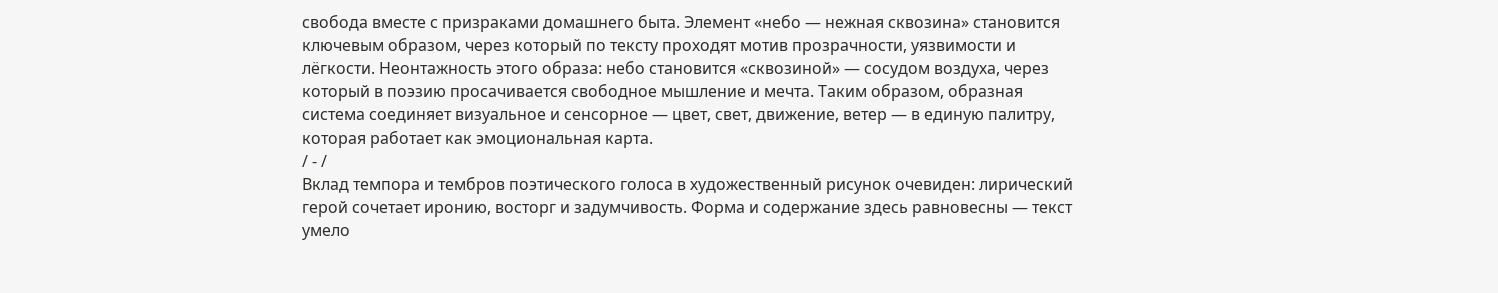свобода вместе с призраками домашнего быта. Элемент «небо — нежная сквозина» становится ключевым образом, через который по тексту проходят мотив прозрачности, уязвимости и лёгкости. Неонтажность этого образа: небо становится «сквозиной» — сосудом воздуха, через который в поэзию просачивается свободное мышление и мечта. Таким образом, образная система соединяет визуальное и сенсорное — цвет, свет, движение, ветер — в единую палитру, которая работает как эмоциональная карта.
/ - /
Вклад темпора и тембров поэтического голоса в художественный рисунок очевиден: лирический герой сочетает иронию, восторг и задумчивость. Форма и содержание здесь равновесны — текст умело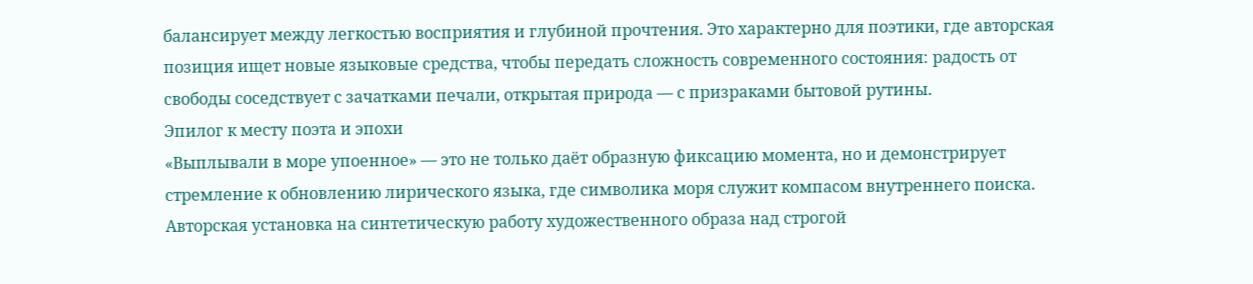балансирует между легкостью восприятия и глубиной прочтения. Это характерно для поэтики, где авторская позиция ищет новые языковые средства, чтобы передать сложность современного состояния: радость от свободы соседствует с зачатками печали, открытая природа — с призраками бытовой рутины.
Эпилог к месту поэта и эпохи
«Выплывали в море упоенное» — это не только даёт образную фиксацию момента, но и демонстрирует стремление к обновлению лирического языка, где символика моря служит компасом внутреннего поиска. Авторская установка на синтетическую работу художественного образа над строгой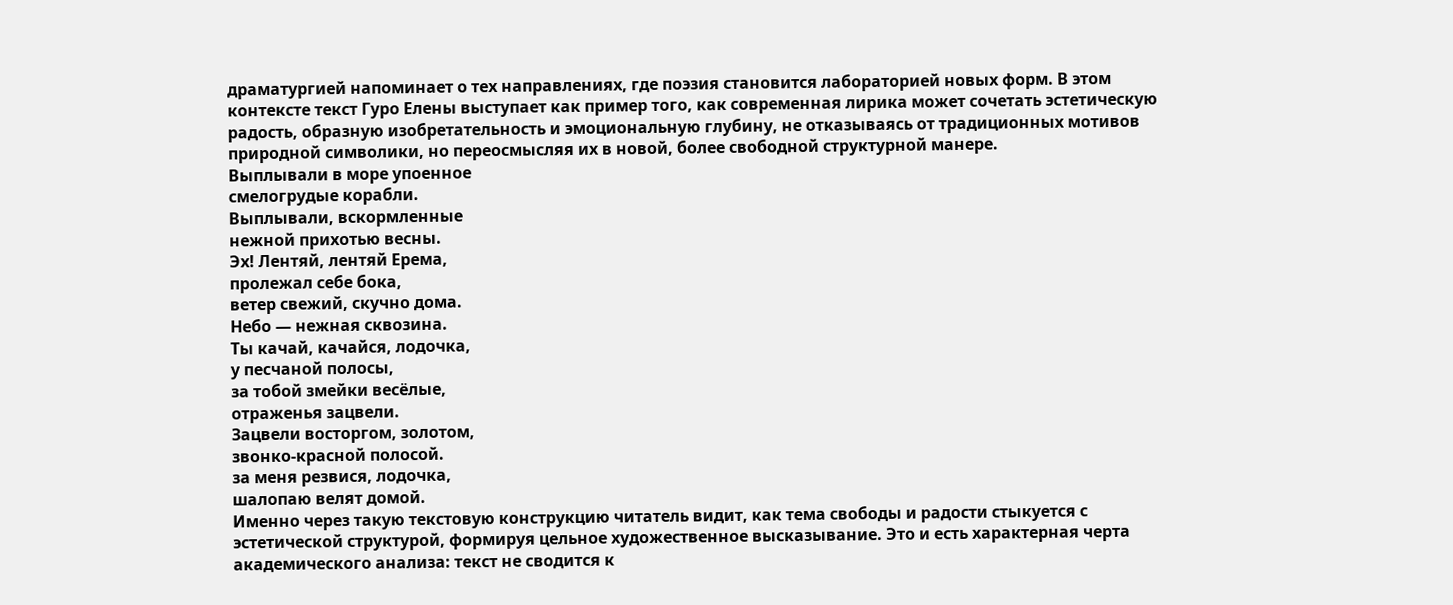драматургией напоминает о тех направлениях, где поэзия становится лабораторией новых форм. В этом контексте текст Гуро Елены выступает как пример того, как современная лирика может сочетать эстетическую радость, образную изобретательность и эмоциональную глубину, не отказываясь от традиционных мотивов природной символики, но переосмысляя их в новой, более свободной структурной манере.
Выплывали в море упоенное
смелогрудые корабли.
Выплывали, вскормленные
нежной прихотью весны.
Эх! Лентяй, лентяй Ерема,
пролежал себе бока,
ветер свежий, скучно дома.
Небо — нежная сквозина.
Ты качай, качайся, лодочка,
у песчаной полосы,
за тобой змейки весёлые,
отраженья зацвели.
Зацвели восторгом, золотом,
звонко-красной полосой.
за меня резвися, лодочка,
шалопаю велят домой.
Именно через такую текстовую конструкцию читатель видит, как тема свободы и радости стыкуется с эстетической структурой, формируя цельное художественное высказывание. Это и есть характерная черта академического анализа: текст не сводится к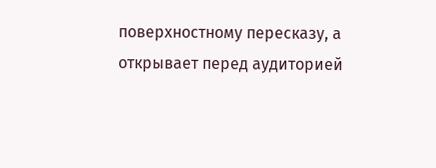поверхностному пересказу, а открывает перед аудиторией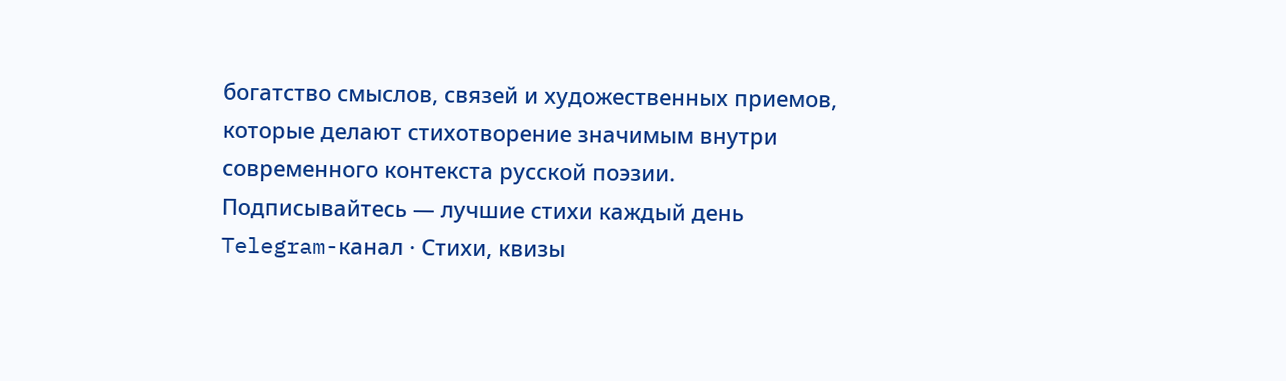богатство смыслов, связей и художественных приемов, которые делают стихотворение значимым внутри современного контекста русской поэзии.
Подписывайтесь — лучшие стихи каждый день
Telegram-канал · Стихи, квизы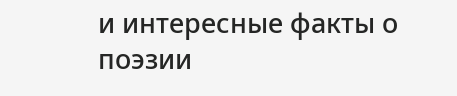и интересные факты о поэзии